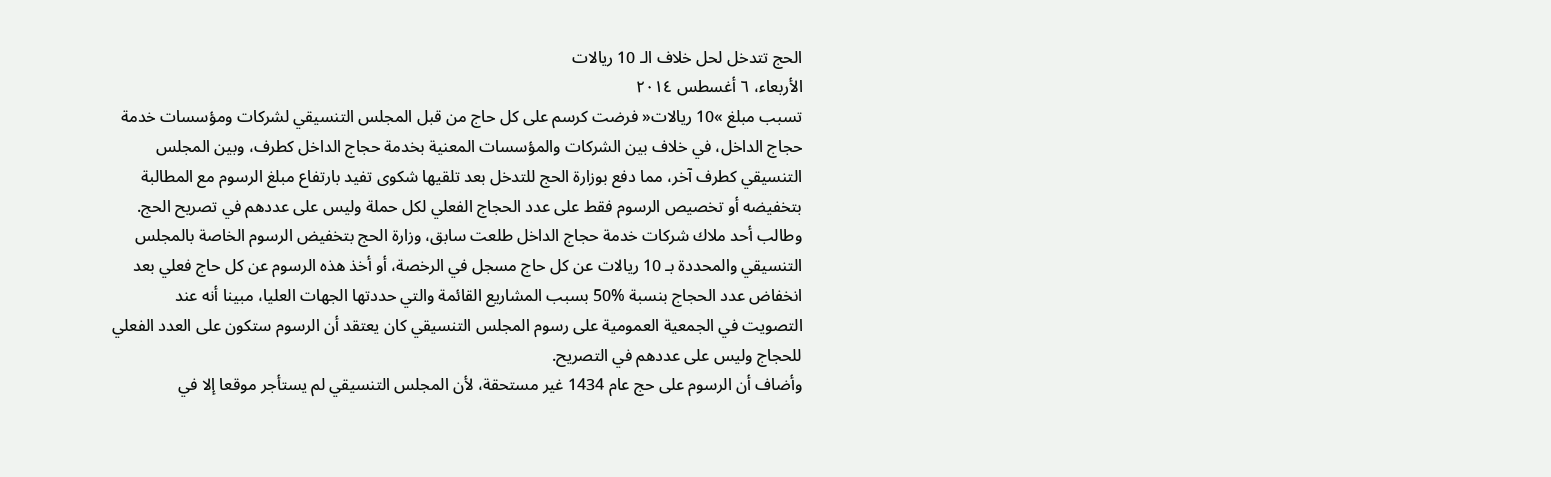الحج تتدخل لحل خلاف الـ 10 ريالات
الأربعاء، ٦ أغسطس ٢٠١٤
تسبب مبلغ »10 ريالات« فرضت كرسم على كل حاج من قبل المجلس التنسيقي لشركات ومؤسسات خدمة حجاج الداخل، في خلاف بين الشركات والمؤسسات المعنية بخدمة حجاج الداخل كطرف، وبين المجلس التنسيقي كطرف آخر، مما دفع بوزارة الحج للتدخل بعد تلقيها شكوى تفيد بارتفاع مبلغ الرسوم مع المطالبة بتخفيضه أو تخصيص الرسوم فقط على عدد الحجاج الفعلي لكل حملة وليس على عددهم في تصريح الحج.
وطالب أحد ملاك شركات خدمة حجاج الداخل طلعت سابق، وزارة الحج بتخفيض الرسوم الخاصة بالمجلس التنسيقي والمحددة بـ 10 ريالات عن كل حاج مسجل في الرخصة، أو أخذ هذه الرسوم عن كل حاج فعلي بعد انخفاض عدد الحجاج بنسبة %50 بسبب المشاريع القائمة والتي حددتها الجهات العليا، مبينا أنه عند التصويت في الجمعية العمومية على رسوم المجلس التنسيقي كان يعتقد أن الرسوم ستكون على العدد الفعلي للحجاج وليس على عددهم في التصريح.
وأضاف أن الرسوم على حج عام 1434 غير مستحقة، لأن المجلس التنسيقي لم يستأجر موقعا إلا في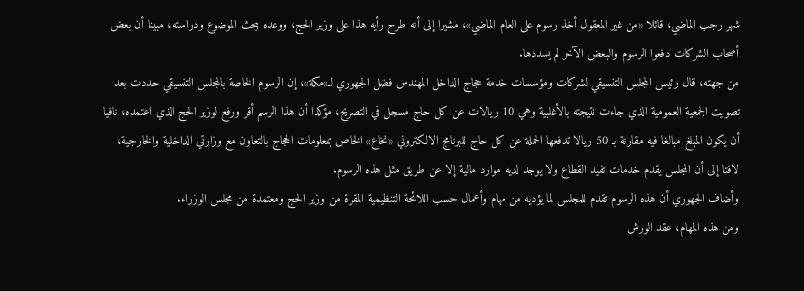شهر رجب الماضي، قائلا «من غير المعقول أخذ رسوم على العام الماضي»، مشيرا إلى أنه طرح رأيه هذا على وزير الحج، ووعده ببحث الموضوع ودراسته، مبينا أن بعض أصحاب الشركات دفعوا الرسوم والبعض الآخر لم يسددها.
من جهته، قال رئيس المجلس التنسيقي لشركات ومؤسسات خدمة حجاج الداخل المهندس فضل الجهوري لـ»مكة»، إن الرسوم الخاصة بالمجلس التنسيقي حددت بعد تصويت الجمعية العمومية الذي جاءت نتيجته بالأغلبية وهي 10 ريالات عن كل حاج مسجل في التصريح، مؤكدا أن هذا الرسم أقر ورفع لوزير الحج الذي اعتمده، نافيا أن يكون المبلغ مبالغا فيه مقارنة بـ 50 ريالا تدفعها الحملة عن كل حاج للبرنامج الالكتروني «نخاع» الخاص بمعلومات الحجاج بالتعاون مع وزارتي الداخلية والخارجية، لافتا إلى أن المجلس يقدم خدمات تفيد القطاع ولا يوجد لديه موارد مالية إلا عن طريق مثل هذه الرسوم.
وأضاف الجهوري أن هذه الرسوم تقدم للمجلس لما يؤديه من مهام وأعمال حسب اللائحة التنظيمية المقرة من وزير الحج ومعتمدة من مجلس الوزراء.
ومن هذه المهام، عقد الورش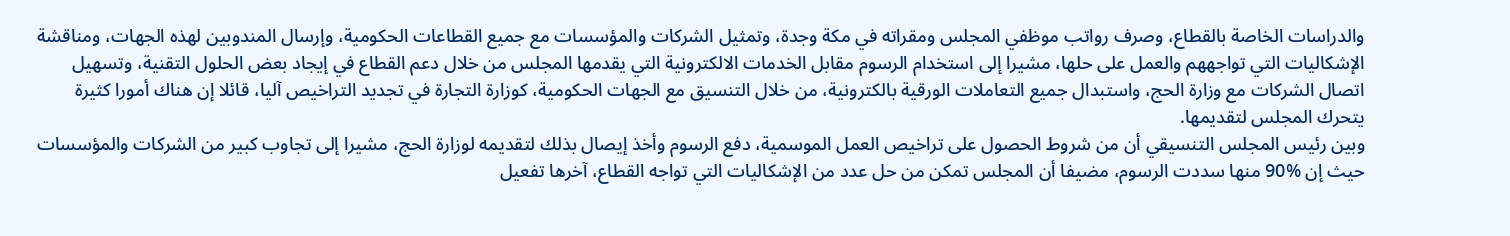والدراسات الخاصة بالقطاع، وصرف رواتب موظفي المجلس ومقراته في مكة وجدة، وتمثيل الشركات والمؤسسات مع جميع القطاعات الحكومية، وإرسال المندوبين لهذه الجهات، ومناقشة الإشكاليات التي تواجههم والعمل على حلها، مشيرا إلى استخدام الرسوم مقابل الخدمات الالكترونية التي يقدمها المجلس من خلال دعم القطاع في إيجاد بعض الحلول التقنية، وتسهيل اتصال الشركات مع وزارة الحج، واستبدال جميع التعاملات الورقية بالكترونية، من خلال التنسيق مع الجهات الحكومية، كوزارة التجارة في تجديد التراخيص آليا، قائلا إن هناك أمورا كثيرة يتحرك المجلس لتقديمها.
وبين رئيس المجلس التنسيقي أن من شروط الحصول على تراخيص العمل الموسمية، دفع الرسوم وأخذ إيصال بذلك لتقديمه لوزارة الحج، مشيرا إلى تجاوب كبير من الشركات والمؤسسات حيث إن %90 منها سددت الرسوم، مضيفا أن المجلس تمكن من حل عدد من الإشكاليات التي تواجه القطاع، آخرها تفعيل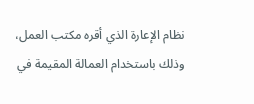نظام الإعارة الذي أقره مكتب العمل، وذلك باستخدام العمالة المقيمة في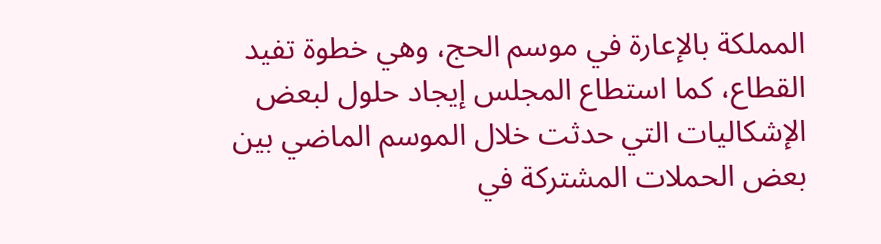المملكة بالإعارة في موسم الحج، وهي خطوة تفيد القطاع، كما استطاع المجلس إيجاد حلول لبعض الإشكاليات التي حدثت خلال الموسم الماضي بين بعض الحملات المشتركة في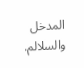المدخل والسلالم.